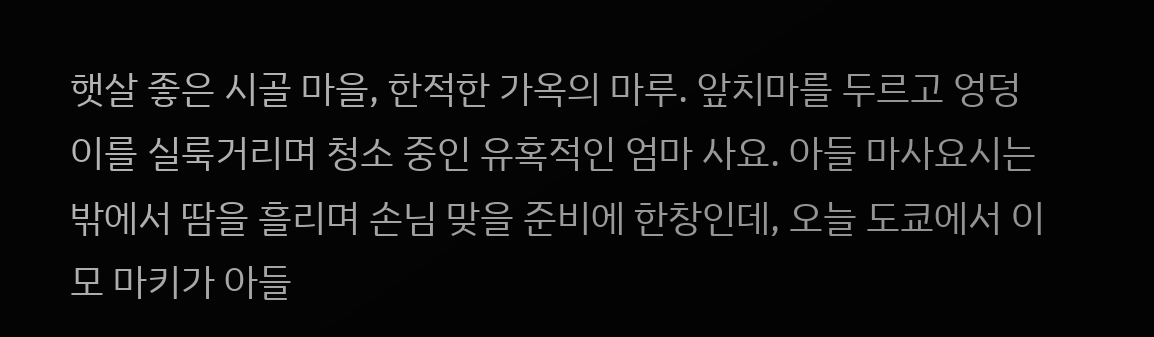햇살 좋은 시골 마을, 한적한 가옥의 마루. 앞치마를 두르고 엉덩이를 실룩거리며 청소 중인 유혹적인 엄마 사요. 아들 마사요시는 밖에서 땀을 흘리며 손님 맞을 준비에 한창인데, 오늘 도쿄에서 이모 마키가 아들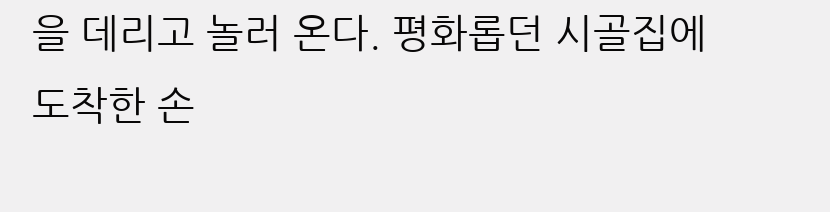을 데리고 놀러 온다. 평화롭던 시골집에 도착한 손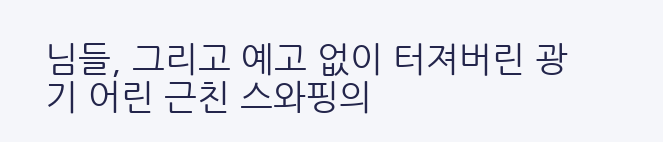님들, 그리고 예고 없이 터져버린 광기 어린 근친 스와핑의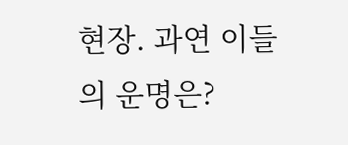현장. 과연 이들의 운명은?